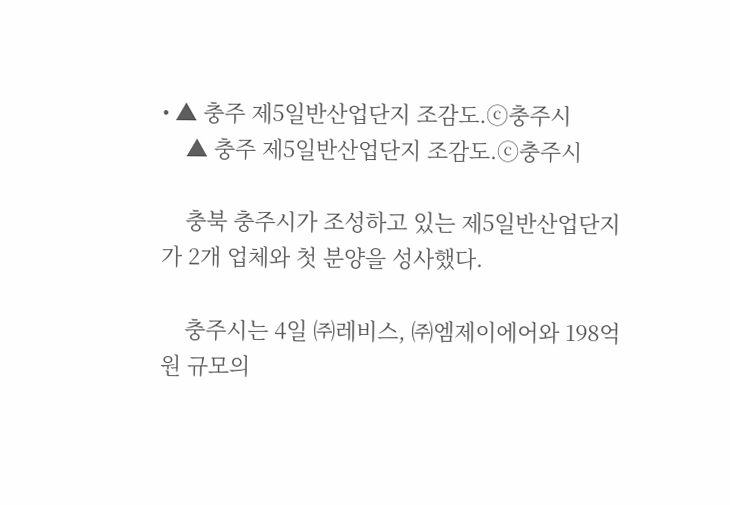• ▲ 충주 제5일반산업단지 조감도.ⓒ충주시
    ▲ 충주 제5일반산업단지 조감도.ⓒ충주시

    충북 충주시가 조성하고 있는 제5일반산업단지가 2개 업체와 첫 분양을 성사했다.

    충주시는 4일 ㈜레비스, ㈜엠제이에어와 198억원 규모의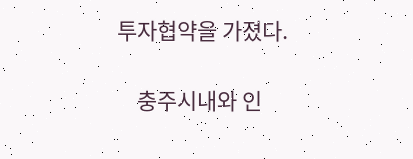투자협약을 가졌다.

    충주시내와 인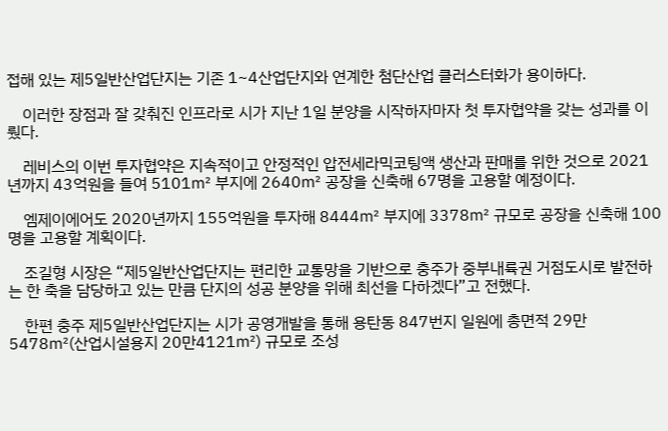접해 있는 제5일반산업단지는 기존 1~4산업단지와 연계한 첨단산업 클러스터화가 용이하다.

    이러한 장점과 잘 갖춰진 인프라로 시가 지난 1일 분양을 시작하자마자 첫 투자협약을 갖는 성과를 이뤘다.

    레비스의 이번 투자협약은 지속적이고 안정적인 압전세라믹코팅액 생산과 판매를 위한 것으로 2021년까지 43억원을 들여 5101㎡ 부지에 2640㎡ 공장을 신축해 67명을 고용할 예정이다.

    엠제이에어도 2020년까지 155억원을 투자해 8444㎡ 부지에 3378㎡ 규모로 공장을 신축해 100명을 고용할 계획이다.

    조길형 시장은 “제5일반산업단지는 편리한 교통망을 기반으로 충주가 중부내륙권 거점도시로 발전하는 한 축을 담당하고 있는 만큼 단지의 성공 분양을 위해 최선을 다하겠다”고 전했다.

    한편 충주 제5일반산업단지는 시가 공영개발을 통해 용탄동 847번지 일원에 총면적 29만5478㎡(산업시설용지 20만4121㎡) 규모로 조성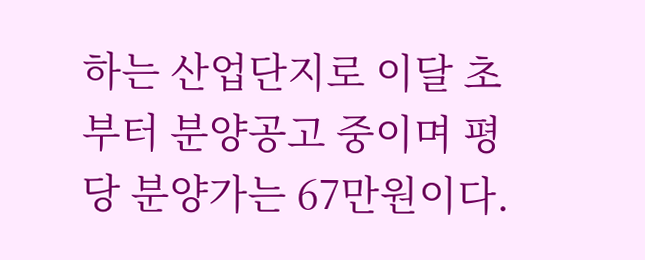하는 산업단지로 이달 초부터 분양공고 중이며 평당 분양가는 67만원이다.